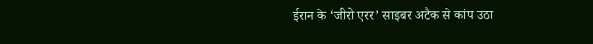ईरान के ‘जीरो एरर’ साइबर अटैक से कांप उठा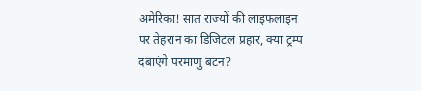अमेरिका! सात राज्यों की लाइफलाइन पर तेहरान का डिजिटल प्रहार, क्या ट्रम्प दबाएंगे परमाणु बटन?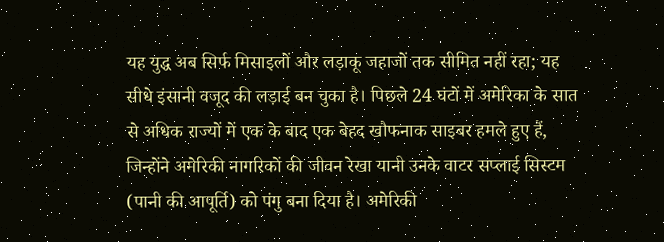यह युद्ध अब सिर्फ मिसाइलों और लड़ाकू जहाजों तक सीमित नहीं रहा; यह सीधे इंसानी वजूद की लड़ाई बन चुका है। पिछले 24 घंटों में अमेरिका के सात से अधिक राज्यों में एक के बाद एक बेहद खौफनाक साइबर हमले हुए हैं, जिन्होंने अमेरिकी नागरिकों की जीवन रेखा यानी उनके वाटर सप्लाई सिस्टम (पानी की आपूर्ति) को पंगु बना दिया है। अमेरिकी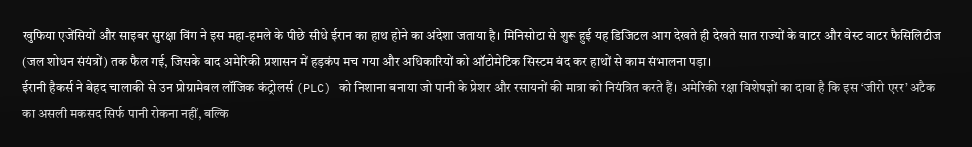खुफिया एजेंसियों और साइबर सुरक्षा विंग ने इस महा-हमले के पीछे सीधे ईरान का हाथ होने का अंदेशा जताया है। मिनिसोटा से शुरू हुई यह डिजिटल आग देखते ही देखते सात राज्यों के वाटर और वेस्ट वाटर फैसिलिटीज (जल शोधन संयंत्रों) तक फैल गई, जिसके बाद अमेरिकी प्रशासन में हड़कंप मच गया और अधिकारियों को ऑटोमेटिक सिस्टम बंद कर हाथों से काम संभालना पड़ा।
ईरानी हैकर्स ने बेहद चालाकी से उन प्रोग्रामेबल लॉजिक कंट्रोलर्स (PLC) को निशाना बनाया जो पानी के प्रेशर और रसायनों की मात्रा को नियंत्रित करते हैं। अमेरिकी रक्षा विशेषज्ञों का दावा है कि इस ‘जीरो एरर’ अटैक का असली मकसद सिर्फ पानी रोकना नहीं, बल्कि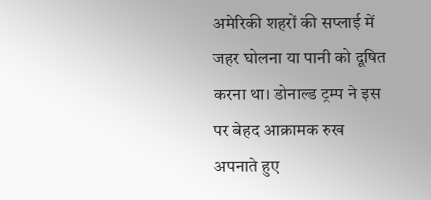अमेरिकी शहरों की सप्लाई में जहर घोलना या पानी को दूषित करना था। डोनाल्ड ट्रम्प ने इस पर बेहद आक्रामक रुख अपनाते हुए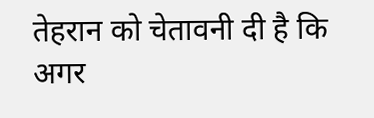तेहरान को चेतावनी दी है कि अगर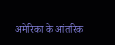अमेरिका के आंतरिक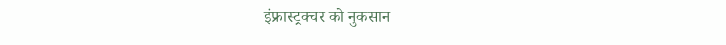इंफ्रास्ट्रक्चर को नुकसान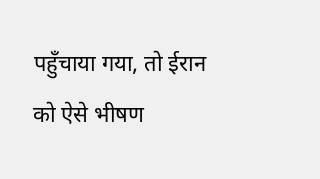पहुँचाया गया, तो ईरान को ऐसे भीषण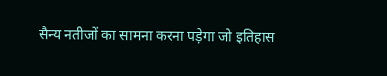सैन्य नतीजों का सामना करना पड़ेगा जो इतिहास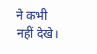ने कभी नहीं देखे।